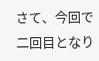さて、今回で二回目となり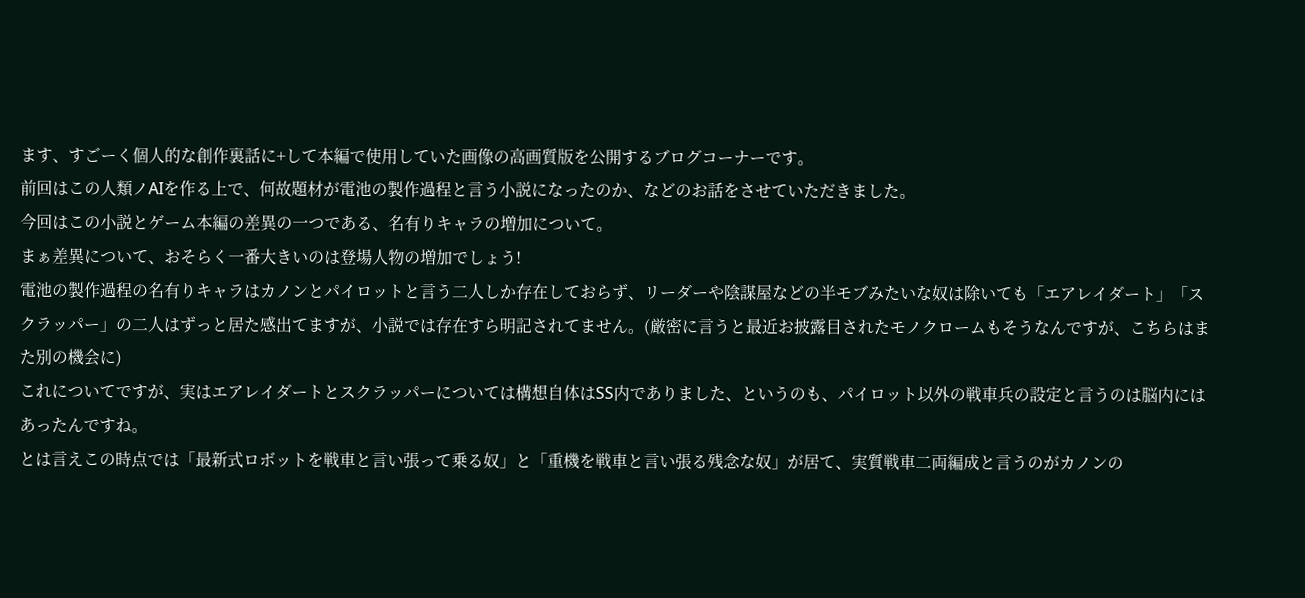ます、すごーく個人的な創作裏話に+して本編で使用していた画像の高画質版を公開するブログコーナーです。
前回はこの人類ノAIを作る上で、何故題材が電池の製作過程と言う小説になったのか、などのお話をさせていただきました。
今回はこの小説とゲーム本編の差異の一つである、名有りキャラの増加について。
まぁ差異について、おそらく一番大きいのは登場人物の増加でしょう!
電池の製作過程の名有りキャラはカノンとパイロットと言う二人しか存在しておらず、リーダーや陰謀屋などの半モブみたいな奴は除いても「エアレイダート」「スクラッパー」の二人はずっと居た感出てますが、小説では存在すら明記されてません。(厳密に言うと最近お披露目されたモノクロームもそうなんですが、こちらはまた別の機会に)
これについてですが、実はエアレイダートとスクラッパーについては構想自体はSS内でありました、というのも、パイロット以外の戦車兵の設定と言うのは脳内にはあったんですね。
とは言えこの時点では「最新式ロボットを戦車と言い張って乗る奴」と「重機を戦車と言い張る残念な奴」が居て、実質戦車二両編成と言うのがカノンの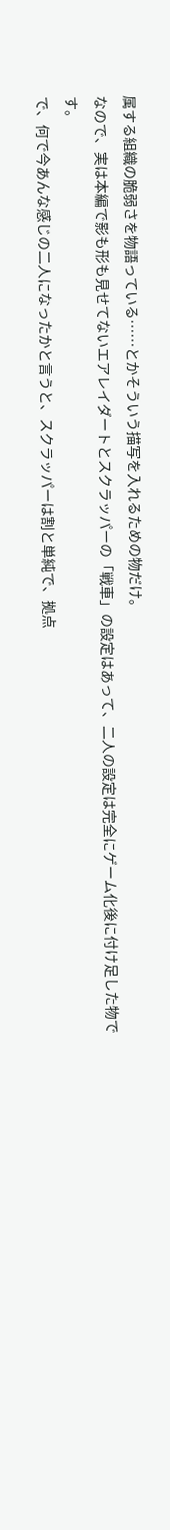属する組織の脆弱さを物語っている……とかそういう描写を入れるための物だけ。
なので、実は本編で影も形も見せてないエアレイダートとスクラッパーの「戦車」の設定はあって、二人の設定は完全にゲーム化後に付け足した物です。
で、何で今あんな感じの二人になったかと言うと、スクラッパーは割と単純で、拠点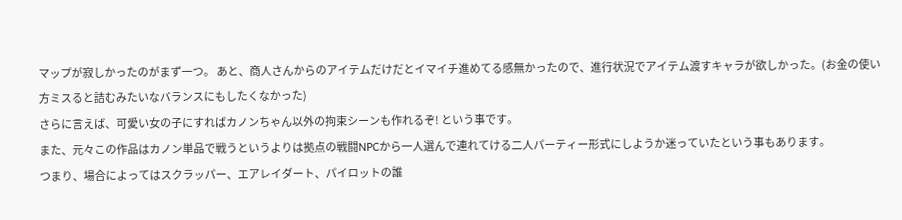マップが寂しかったのがまず一つ。 あと、商人さんからのアイテムだけだとイマイチ進めてる感無かったので、進行状況でアイテム渡すキャラが欲しかった。(お金の使い方ミスると詰むみたいなバランスにもしたくなかった)
さらに言えば、可愛い女の子にすればカノンちゃん以外の拘束シーンも作れるぞ! という事です。
また、元々この作品はカノン単品で戦うというよりは拠点の戦闘NPCから一人選んで連れてける二人パーティー形式にしようか迷っていたという事もあります。
つまり、場合によってはスクラッパー、エアレイダート、パイロットの誰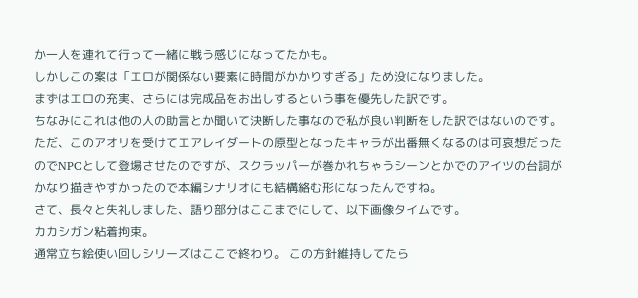か一人を連れて行って一緒に戦う感じになってたかも。
しかしこの案は「エロが関係ない要素に時間がかかりすぎる」ため没になりました。
まずはエロの充実、さらには完成品をお出しするという事を優先した訳です。
ちなみにこれは他の人の助言とか聞いて決断した事なので私が良い判断をした訳ではないのです。
ただ、このアオリを受けてエアレイダートの原型となったキャラが出番無くなるのは可哀想だったのでNPCとして登場させたのですが、スクラッパーが巻かれちゃうシーンとかでのアイツの台詞がかなり描きやすかったので本編シナリオにも結構絡む形になったんですね。
さて、長々と失礼しました、語り部分はここまでにして、以下画像タイムです。
カカシガン粘着拘束。
通常立ち絵使い回しシリーズはここで終わり。 この方針維持してたら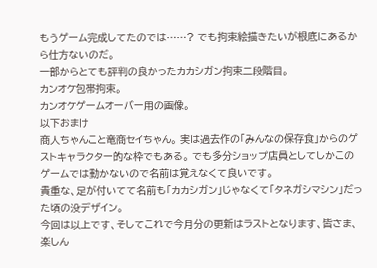もうゲーム完成してたのでは……? でも拘束絵描きたいが根底にあるから仕方ないのだ。
一部からとても評判の良かったカカシガン拘束二段階目。
カンオケ包帯拘束。
カンオケゲームオーバー用の画像。
以下おまけ
商人ちゃんこと竜商セイちゃん。 実は過去作の「みんなの保存食」からのゲストキャラクター的な枠でもある。 でも多分ショップ店員としてしかこのゲームでは動かないので名前は覚えなくて良いです。
貴重な、足が付いてて名前も「カカシガン」じゃなくて「タネガシマシン」だった頃の没デザイン。
今回は以上です、そしてこれで今月分の更新はラストとなります、皆さま、楽しん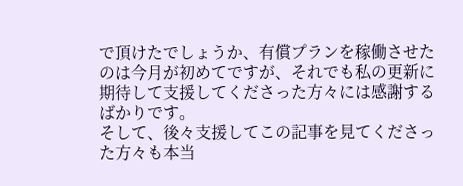で頂けたでしょうか、有償プランを稼働させたのは今月が初めてですが、それでも私の更新に期待して支援してくださった方々には感謝するばかりです。
そして、後々支援してこの記事を見てくださった方々も本当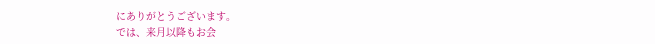にありがとうございます。
では、来月以降もお会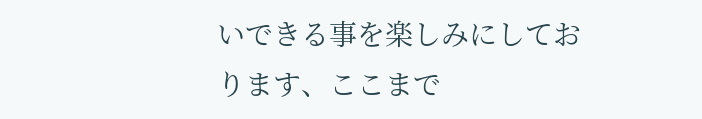いできる事を楽しみにしております、ここまで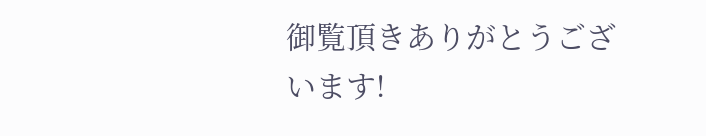御覧頂きありがとうございます!